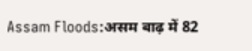Assam Floods:असम बाढ़ में 82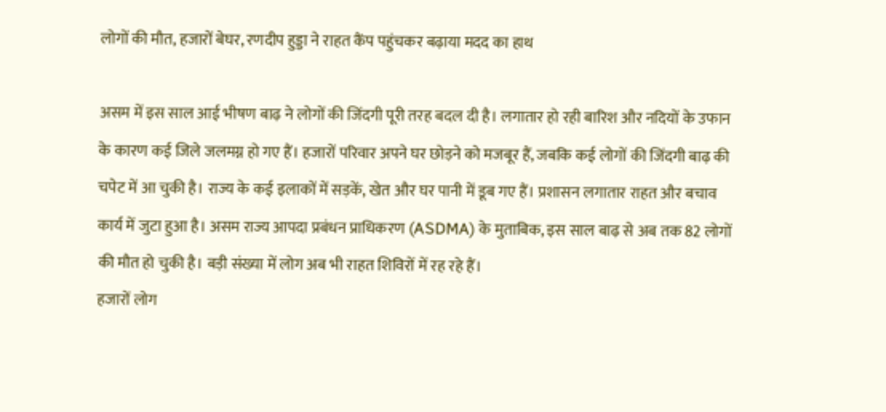लोगों की मौत, हजारों बेघर, रणदीप हुड्डा ने राहत कैंप पहुंचकर बढ़ाया मदद का हाथ

असम में इस साल आई भीषण बाढ़ ने लोगों की जिंदगी पूरी तरह बदल दी है। लगातार हो रही बारिश और नदियों के उफान के कारण कई जिले जलमग्न हो गए हैं। हजारों परिवार अपने घर छोड़ने को मजबूर हैं, जबकि कई लोगों की जिंदगी बाढ़ की चपेट में आ चुकी है। राज्य के कई इलाकों में सड़कें, खेत और घर पानी में डूब गए हैं। प्रशासन लगातार राहत और बचाव कार्य में जुटा हुआ है। असम राज्य आपदा प्रबंधन प्राधिकरण (ASDMA) के मुताबिक, इस साल बाढ़ से अब तक 82 लोगों की मौत हो चुकी है। बड़ी संख्या में लोग अब भी राहत शिविरों में रह रहे हैं।
हजारों लोग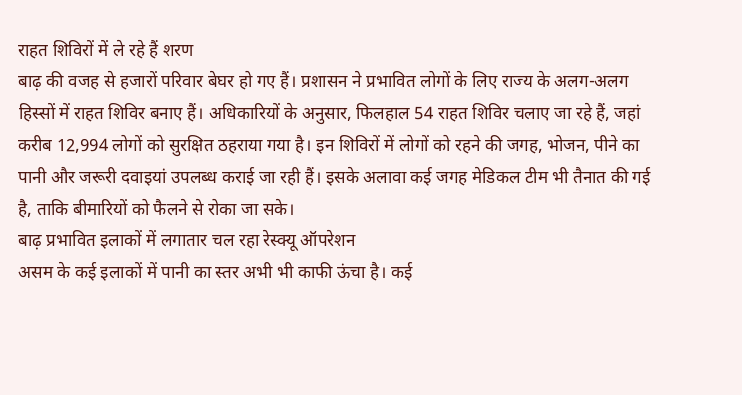राहत शिविरों में ले रहे हैं शरण
बाढ़ की वजह से हजारों परिवार बेघर हो गए हैं। प्रशासन ने प्रभावित लोगों के लिए राज्य के अलग-अलग हिस्सों में राहत शिविर बनाए हैं। अधिकारियों के अनुसार, फिलहाल 54 राहत शिविर चलाए जा रहे हैं, जहां करीब 12,994 लोगों को सुरक्षित ठहराया गया है। इन शिविरों में लोगों को रहने की जगह, भोजन, पीने का पानी और जरूरी दवाइयां उपलब्ध कराई जा रही हैं। इसके अलावा कई जगह मेडिकल टीम भी तैनात की गई है, ताकि बीमारियों को फैलने से रोका जा सके।
बाढ़ प्रभावित इलाकों में लगातार चल रहा रेस्क्यू ऑपरेशन
असम के कई इलाकों में पानी का स्तर अभी भी काफी ऊंचा है। कई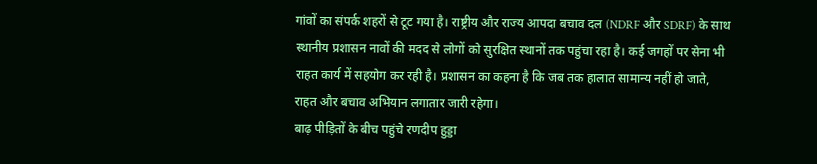गांवों का संपर्क शहरों से टूट गया है। राष्ट्रीय और राज्य आपदा बचाव दल (NDRF और SDRF) के साथ स्थानीय प्रशासन नावों की मदद से लोगों को सुरक्षित स्थानों तक पहुंचा रहा है। कई जगहों पर सेना भी राहत कार्य में सहयोग कर रही है। प्रशासन का कहना है कि जब तक हालात सामान्य नहीं हो जाते, राहत और बचाव अभियान लगातार जारी रहेगा।
बाढ़ पीड़ितों के बीच पहुंचे रणदीप हुड्डा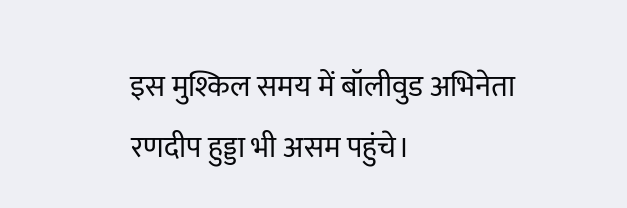इस मुश्किल समय में बॉलीवुड अभिनेता रणदीप हुड्डा भी असम पहुंचे।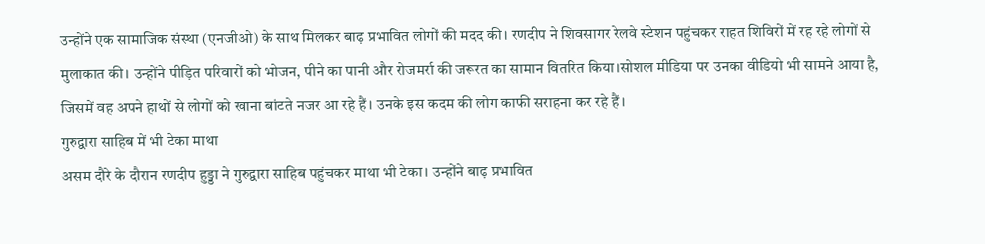उन्होंने एक सामाजिक संस्था (एनजीओ) के साथ मिलकर बाढ़ प्रभावित लोगों की मदद की। रणदीप ने शिवसागर रेलवे स्टेशन पहुंचकर राहत शिविरों में रह रहे लोगों से मुलाकात की। उन्होंने पीड़ित परिवारों को भोजन, पीने का पानी और रोजमर्रा की जरूरत का सामान वितरित किया।सोशल मीडिया पर उनका वीडियो भी सामने आया है, जिसमें वह अपने हाथों से लोगों को खाना बांटते नजर आ रहे हैं। उनके इस कदम की लोग काफी सराहना कर रहे हैं।
गुरुद्वारा साहिब में भी टेका माथा
असम दौरे के दौरान रणदीप हुड्डा ने गुरुद्वारा साहिब पहुंचकर माथा भी टेका। उन्होंने बाढ़ प्रभावित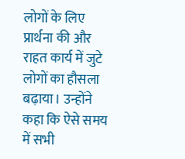लोगों के लिए प्रार्थना की और राहत कार्य में जुटे लोगों का हौसला बढ़ाया। उन्होंने कहा कि ऐसे समय में सभी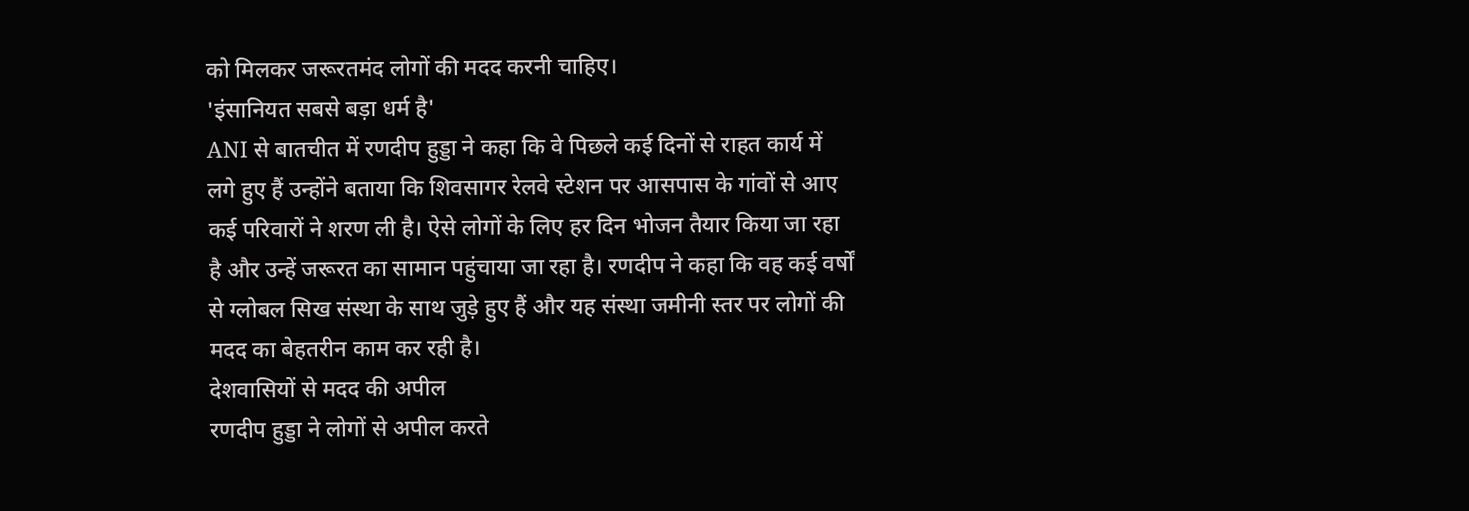को मिलकर जरूरतमंद लोगों की मदद करनी चाहिए।
'इंसानियत सबसे बड़ा धर्म है'
ANI से बातचीत में रणदीप हुड्डा ने कहा कि वे पिछले कई दिनों से राहत कार्य में लगे हुए हैं उन्होंने बताया कि शिवसागर रेलवे स्टेशन पर आसपास के गांवों से आए कई परिवारों ने शरण ली है। ऐसे लोगों के लिए हर दिन भोजन तैयार किया जा रहा है और उन्हें जरूरत का सामान पहुंचाया जा रहा है। रणदीप ने कहा कि वह कई वर्षों से ग्लोबल सिख संस्था के साथ जुड़े हुए हैं और यह संस्था जमीनी स्तर पर लोगों की मदद का बेहतरीन काम कर रही है।
देशवासियों से मदद की अपील
रणदीप हुड्डा ने लोगों से अपील करते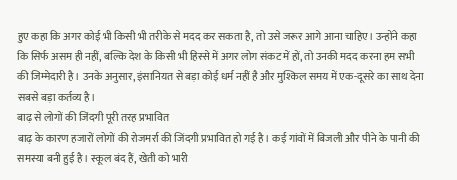हुए कहा कि अगर कोई भी किसी भी तरीके से मदद कर सकता है, तो उसे जरूर आगे आना चाहिए। उन्होंने कहा कि सिर्फ असम ही नहीं, बल्कि देश के किसी भी हिस्से में अगर लोग संकट में हों, तो उनकी मदद करना हम सभी की जिम्मेदारी है। उनके अनुसार, इंसानियत से बड़ा कोई धर्म नहीं है और मुश्किल समय में एक-दूसरे का साथ देना सबसे बड़ा कर्तव्य है।
बाढ़ से लोगों की जिंदगी पूरी तरह प्रभावित
बाढ़ के कारण हजारों लोगों की रोजमर्रा की जिंदगी प्रभावित हो गई है। कई गांवों में बिजली और पीने के पानी की समस्या बनी हुई है। स्कूल बंद हैं, खेती को भारी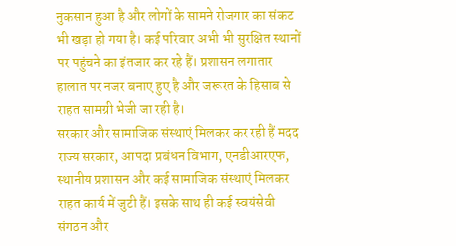नुकसान हुआ है और लोगों के सामने रोजगार का संकट भी खड़ा हो गया है। कई परिवार अभी भी सुरक्षित स्थानों पर पहुंचने का इंतजार कर रहे हैं। प्रशासन लगातार हालात पर नजर बनाए हुए है और जरूरत के हिसाब से राहत सामग्री भेजी जा रही है।
सरकार और सामाजिक संस्थाएं मिलकर कर रही हैं मदद
राज्य सरकार, आपदा प्रबंधन विभाग, एनडीआरएफ, स्थानीय प्रशासन और कई सामाजिक संस्थाएं मिलकर राहत कार्य में जुटी हैं। इसके साथ ही कई स्वयंसेवी संगठन और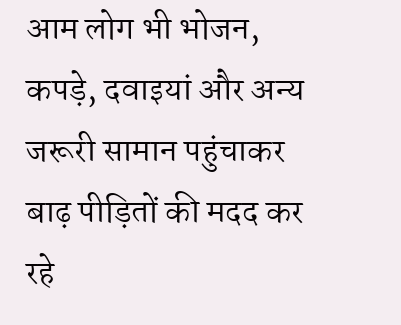आम लोग भी भोजन, कपड़े, दवाइयां और अन्य जरूरी सामान पहुंचाकर बाढ़ पीड़ितों की मदद कर रहे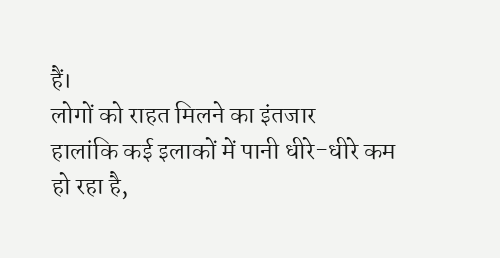हैं।
लोगों को राहत मिलने का इंतजार
हालांकि कई इलाकों में पानी धीरे-धीरे कम हो रहा है,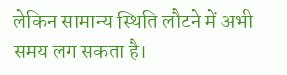लेकिन सामान्य स्थिति लौटने में अभी समय लग सकता है।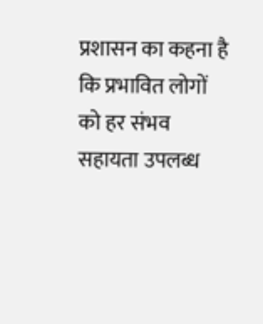प्रशासन का कहना है कि प्रभावित लोगों को हर संभव सहायता उपलब्ध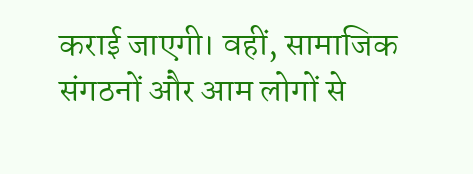कराई जाएगी। वहीं, सामाजिक संगठनों और आम लोगों से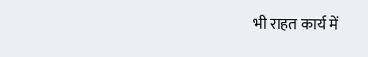भी राहत कार्य में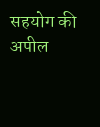सहयोग की अपील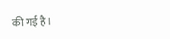की गई है।